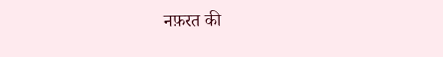नफ़रत की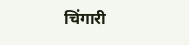चिंगारी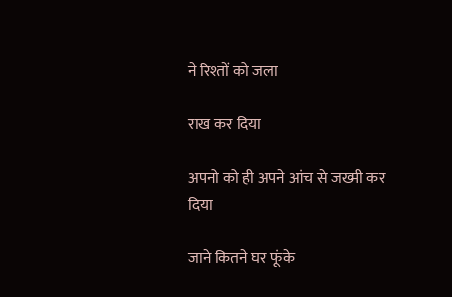ने रिश्तों को जला

राख कर दिया

अपनो को ही अपने आंच से जख्मी कर दिया

जाने कितने घर फूंके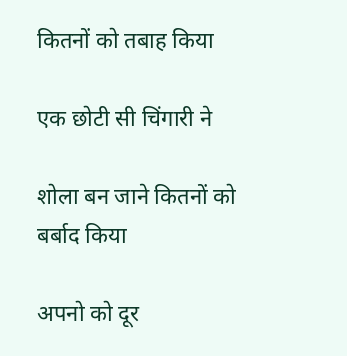कितनों को तबाह किया

एक छोटी सी चिंगारी ने

शोला बन जाने कितनों को बर्बाद किया

अपनो को दूर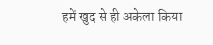हमें खुद से ही अकेला किया